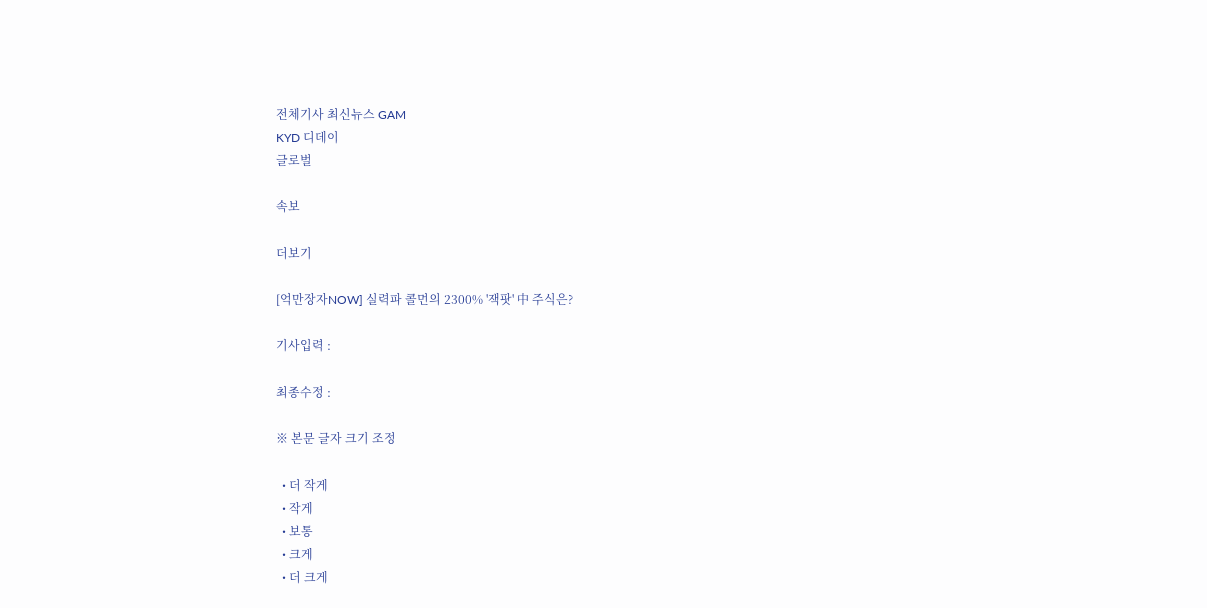전체기사 최신뉴스 GAM
KYD 디데이
글로벌

속보

더보기

[억만장자NOW] 실력파 콜먼의 2300% '잭팟' 中 주식은?

기사입력 :

최종수정 :

※ 본문 글자 크기 조정

  • 더 작게
  • 작게
  • 보통
  • 크게
  • 더 크게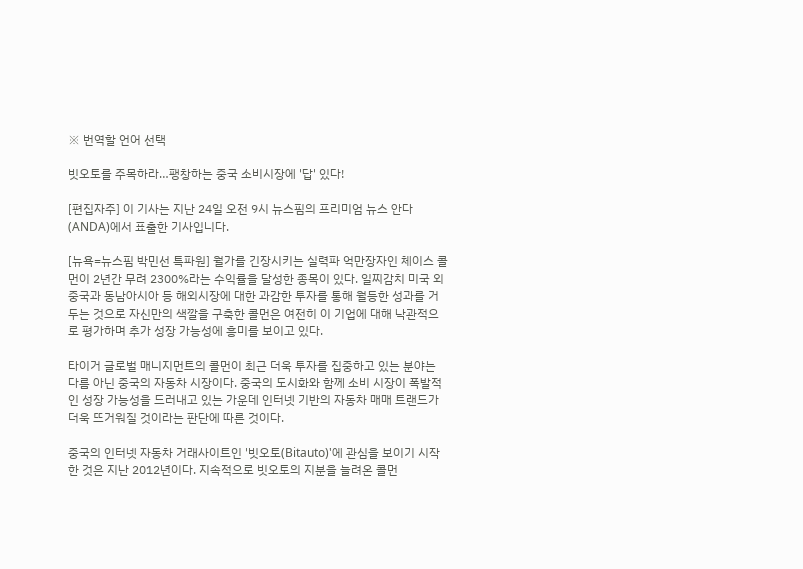※ 번역할 언어 선택

빗오토를 주목하라…팽창하는 중국 소비시장에 '답' 있다!

[편집자주] 이 기사는 지난 24일 오전 9시 뉴스핌의 프리미엄 뉴스 안다(ANDA)에서 표출한 기사입니다.

[뉴욕=뉴스핌 박민선 특파원] 월가를 긴장시키는 실력파 억만장자인 체이스 콜먼이 2년간 무려 2300%라는 수익률을 달성한 종목이 있다. 일찌감치 미국 외 중국과 동남아시아 등 해외시장에 대한 과감한 투자를 통해 월등한 성과를 거두는 것으로 자신만의 색깔을 구축한 콜먼은 여전히 이 기업에 대해 낙관적으로 평가하며 추가 성장 가능성에 흥미를 보이고 있다.

타이거 글로벌 매니지먼트의 콜먼이 최근 더욱 투자를 집중하고 있는 분야는 다름 아닌 중국의 자동차 시장이다. 중국의 도시화와 함께 소비 시장이 폭발적인 성장 가능성을 드러내고 있는 가운데 인터넷 기반의 자동차 매매 트랜드가 더욱 뜨거워질 것이라는 판단에 따른 것이다.

중국의 인터넷 자동차 거래사이트인 '빗오토(Bitauto)'에 관심을 보이기 시작한 것은 지난 2012년이다. 지속적으로 빗오토의 지분을 늘려온 콜먼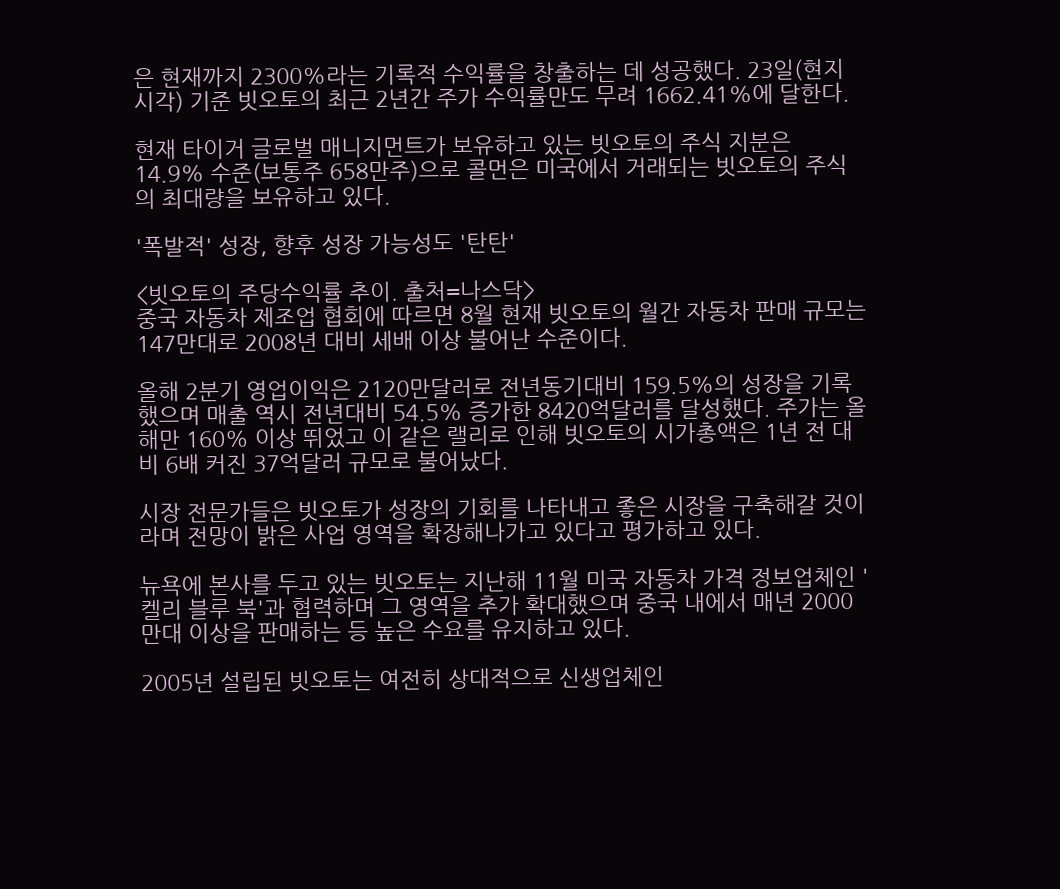은 현재까지 2300%라는 기록적 수익률을 창출하는 데 성공했다. 23일(현지시각) 기준 빗오토의 최근 2년간 주가 수익률만도 무려 1662.41%에 달한다.

현재 타이거 글로벌 매니지먼트가 보유하고 있는 빗오토의 주식 지분은 14.9% 수준(보통주 658만주)으로 콜먼은 미국에서 거래되는 빗오토의 주식의 최대량을 보유하고 있다.

'폭발적' 성장, 향후 성장 가능성도 '탄탄'

<빗오토의 주당수익률 추이. 출처=나스닥>
중국 자동차 제조업 협회에 따르면 8월 현재 빗오토의 월간 자동차 판매 규모는 147만대로 2008년 대비 세배 이상 불어난 수준이다.

올해 2분기 영업이익은 2120만달러로 전년동기대비 159.5%의 성장을 기록했으며 매출 역시 전년대비 54.5% 증가한 8420억달러를 달성했다. 주가는 올해만 160% 이상 뛰었고 이 같은 랠리로 인해 빗오토의 시가총액은 1년 전 대비 6배 커진 37억달러 규모로 불어났다.

시장 전문가들은 빗오토가 성장의 기회를 나타내고 좋은 시장을 구축해갈 것이라며 전망이 밝은 사업 영역을 확장해나가고 있다고 평가하고 있다.

뉴욕에 본사를 두고 있는 빗오토는 지난해 11월 미국 자동차 가격 정보업체인 '켈리 블루 북'과 협력하며 그 영역을 추가 확대했으며 중국 내에서 매년 2000만대 이상을 판매하는 등 높은 수요를 유지하고 있다.

2005년 설립된 빗오토는 여전히 상대적으로 신생업체인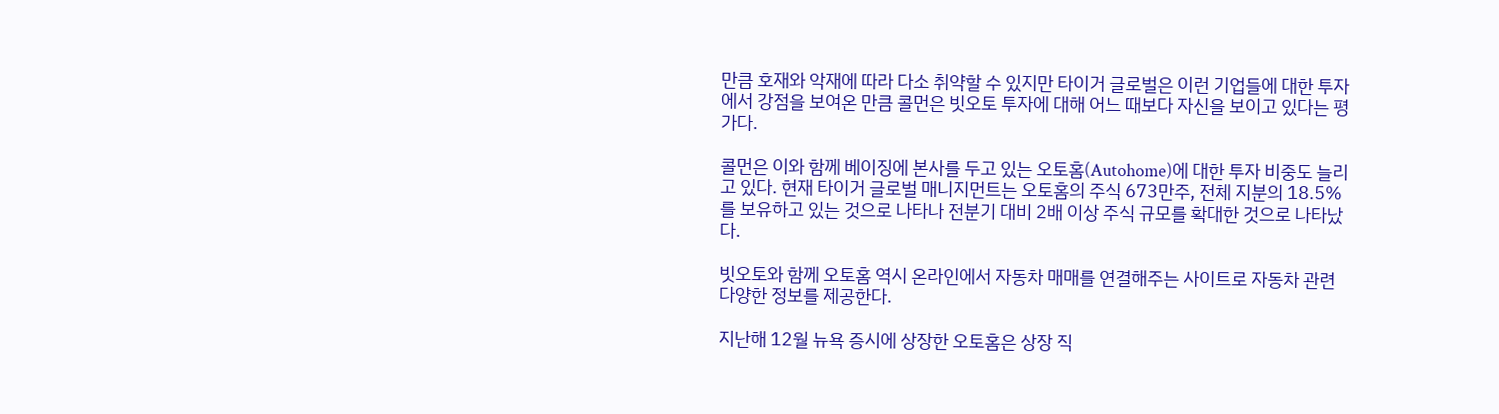만큼 호재와 악재에 따라 다소 취약할 수 있지만 타이거 글로벌은 이런 기업들에 대한 투자에서 강점을 보여온 만큼 콜먼은 빗오토 투자에 대해 어느 때보다 자신을 보이고 있다는 평가다.

콜먼은 이와 함께 베이징에 본사를 두고 있는 오토홈(Autohome)에 대한 투자 비중도 늘리고 있다. 현재 타이거 글로벌 매니지먼트는 오토홈의 주식 673만주, 전체 지분의 18.5%를 보유하고 있는 것으로 나타나 전분기 대비 2배 이상 주식 규모를 확대한 것으로 나타났다.

빗오토와 함께 오토홈 역시 온라인에서 자동차 매매를 연결해주는 사이트로 자동차 관련 다양한 정보를 제공한다.

지난해 12월 뉴욕 증시에 상장한 오토홈은 상장 직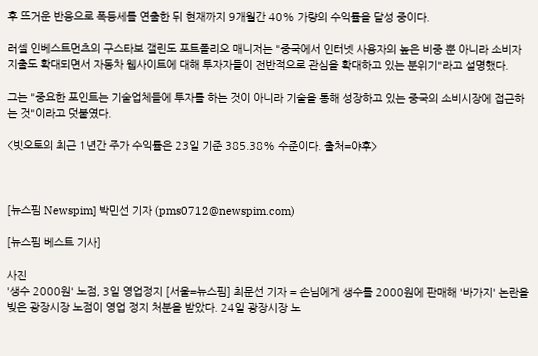후 뜨거운 반응으로 폭등세를 연출한 뒤 현재까지 9개월간 40% 가량의 수익률을 달성 중이다.

러셀 인베스트먼츠의 구스타보 갤린도 포트폴리오 매니저는 "중국에서 인터넷 사용자의 높은 비중 뿐 아니라 소비자 지출도 확대되면서 자동차 웹사이트에 대해 투자자들이 전반적으로 관심을 확대하고 있는 분위기"라고 설명했다.

그는 "중요한 포인트는 기술업체들에 투자를 하는 것이 아니라 기술을 통해 성장하고 있는 중국의 소비시장에 접근하는 것"이라고 덧붙였다.

<빗오토의 최근 1년간 주가 수익률은 23일 기준 385.38% 수준이다. 출처=야후>



[뉴스핌 Newspim] 박민선 기자 (pms0712@newspim.com)

[뉴스핌 베스트 기사]

사진
'생수 2000원' 노점, 3일 영업정지 [서울=뉴스핌] 최문선 기자 = 손님에게 생수를 2000원에 판매해 '바가지' 논란을 빚은 광장시장 노점이 영업 정지 처분을 받았다. 24일 광장시장 노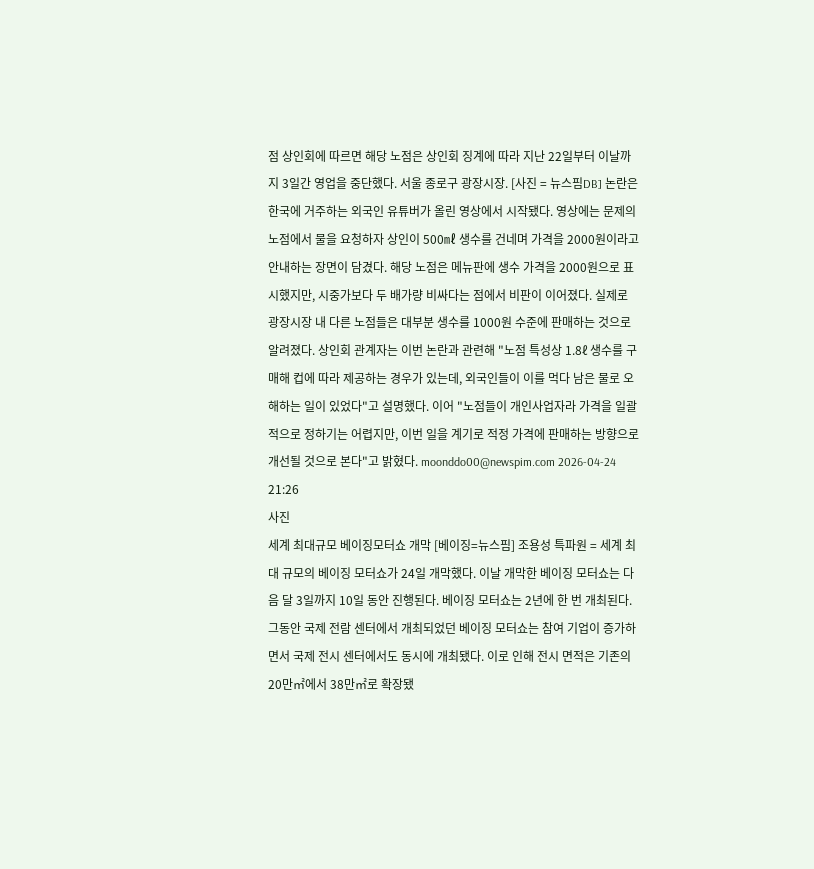점 상인회에 따르면 해당 노점은 상인회 징계에 따라 지난 22일부터 이날까지 3일간 영업을 중단했다. 서울 종로구 광장시장. [사진 = 뉴스핌DB] 논란은 한국에 거주하는 외국인 유튜버가 올린 영상에서 시작됐다. 영상에는 문제의 노점에서 물을 요청하자 상인이 500㎖ 생수를 건네며 가격을 2000원이라고 안내하는 장면이 담겼다. 해당 노점은 메뉴판에 생수 가격을 2000원으로 표시했지만, 시중가보다 두 배가량 비싸다는 점에서 비판이 이어졌다. 실제로 광장시장 내 다른 노점들은 대부분 생수를 1000원 수준에 판매하는 것으로 알려졌다. 상인회 관계자는 이번 논란과 관련해 "노점 특성상 1.8ℓ 생수를 구매해 컵에 따라 제공하는 경우가 있는데, 외국인들이 이를 먹다 남은 물로 오해하는 일이 있었다"고 설명했다. 이어 "노점들이 개인사업자라 가격을 일괄적으로 정하기는 어렵지만, 이번 일을 계기로 적정 가격에 판매하는 방향으로 개선될 것으로 본다"고 밝혔다. moonddo00@newspim.com 2026-04-24 21:26
사진
세계 최대규모 베이징모터쇼 개막 [베이징=뉴스핌] 조용성 특파원 = 세계 최대 규모의 베이징 모터쇼가 24일 개막했다. 이날 개막한 베이징 모터쇼는 다음 달 3일까지 10일 동안 진행된다. 베이징 모터쇼는 2년에 한 번 개최된다. 그동안 국제 전람 센터에서 개최되었던 베이징 모터쇼는 참여 기업이 증가하면서 국제 전시 센터에서도 동시에 개최됐다. 이로 인해 전시 면적은 기존의 20만㎡에서 38만㎡로 확장됐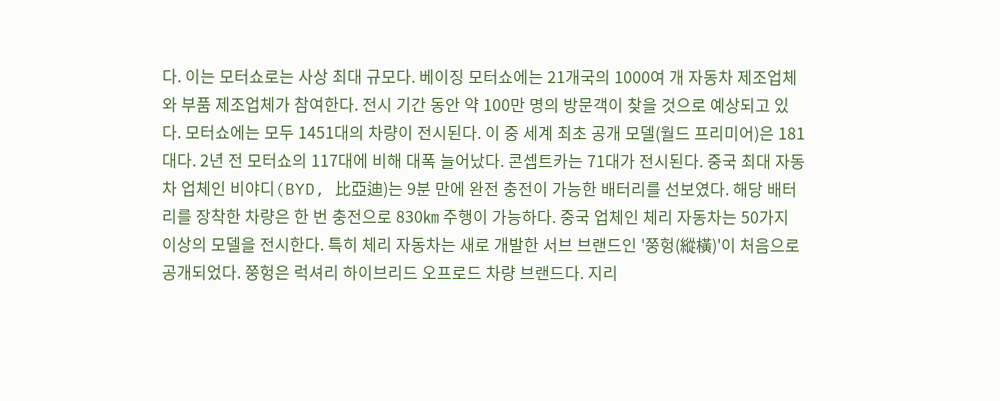다. 이는 모터쇼로는 사상 최대 규모다. 베이징 모터쇼에는 21개국의 1000여 개 자동차 제조업체와 부품 제조업체가 참여한다. 전시 기간 동안 약 100만 명의 방문객이 찾을 것으로 예상되고 있다. 모터쇼에는 모두 1451대의 차량이 전시된다. 이 중 세계 최초 공개 모델(월드 프리미어)은 181대다. 2년 전 모터쇼의 117대에 비해 대폭 늘어났다. 콘셉트카는 71대가 전시된다. 중국 최대 자동차 업체인 비야디(BYD, 比亞迪)는 9분 만에 완전 충전이 가능한 배터리를 선보였다. 해당 배터리를 장착한 차량은 한 번 충전으로 830㎞ 주행이 가능하다. 중국 업체인 체리 자동차는 50가지 이상의 모델을 전시한다. 특히 체리 자동차는 새로 개발한 서브 브랜드인 '쭝헝(縱橫)'이 처음으로 공개되었다. 쭝헝은 럭셔리 하이브리드 오프로드 차량 브랜드다. 지리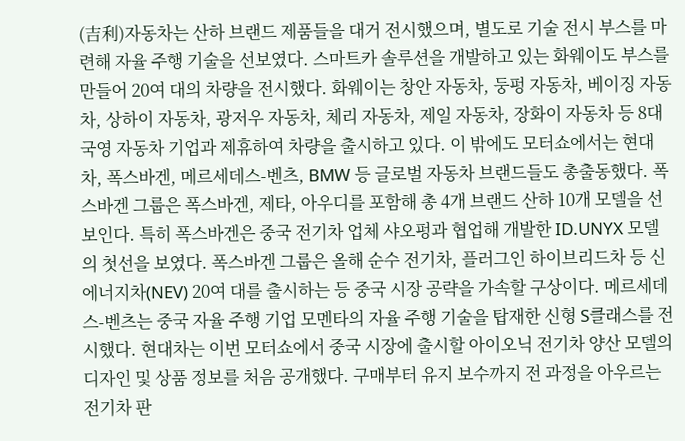(吉利)자동차는 산하 브랜드 제품들을 대거 전시했으며, 별도로 기술 전시 부스를 마련해 자율 주행 기술을 선보였다. 스마트카 솔루션을 개발하고 있는 화웨이도 부스를 만들어 20여 대의 차량을 전시했다. 화웨이는 창안 자동차, 둥펑 자동차, 베이징 자동차, 상하이 자동차, 광저우 자동차, 체리 자동차, 제일 자동차, 장화이 자동차 등 8대 국영 자동차 기업과 제휴하여 차량을 출시하고 있다. 이 밖에도 모터쇼에서는 현대차, 폭스바겐, 메르세데스-벤츠, BMW 등 글로벌 자동차 브랜드들도 총출동했다. 폭스바겐 그룹은 폭스바겐, 제타, 아우디를 포함해 총 4개 브랜드 산하 10개 모델을 선보인다. 특히 폭스바겐은 중국 전기차 업체 샤오펑과 협업해 개발한 ID.UNYX 모델의 첫선을 보였다. 폭스바겐 그룹은 올해 순수 전기차, 플러그인 하이브리드차 등 신에너지차(NEV) 20여 대를 출시하는 등 중국 시장 공략을 가속할 구상이다. 메르세데스-벤츠는 중국 자율 주행 기업 모멘타의 자율 주행 기술을 탑재한 신형 S클래스를 전시했다. 현대차는 이번 모터쇼에서 중국 시장에 출시할 아이오닉 전기차 양산 모델의 디자인 및 상품 정보를 처음 공개했다. 구매부터 유지 보수까지 전 과정을 아우르는 전기차 판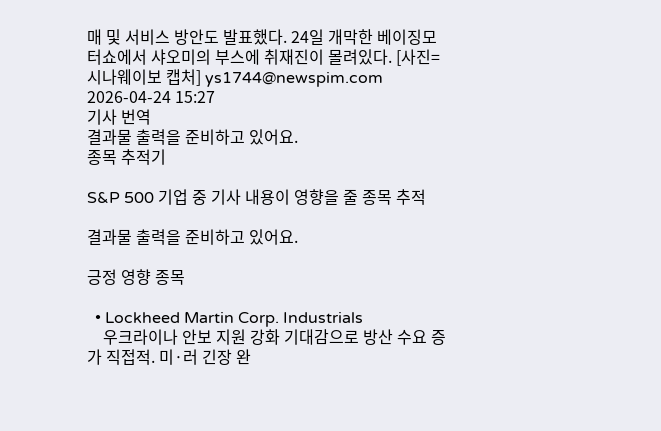매 및 서비스 방안도 발표했다. 24일 개막한 베이징모터쇼에서 샤오미의 부스에 취재진이 몰려있다. [사진=시나웨이보 캡처] ys1744@newspim.com 2026-04-24 15:27
기사 번역
결과물 출력을 준비하고 있어요.
종목 추적기

S&P 500 기업 중 기사 내용이 영향을 줄 종목 추적

결과물 출력을 준비하고 있어요.

긍정 영향 종목

  • Lockheed Martin Corp. Industrials
    우크라이나 안보 지원 강화 기대감으로 방산 수요 증가 직접적. 미·러 긴장 완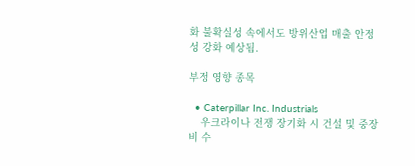화 불확실성 속에서도 방위산업 매출 안정성 강화 예상됨.

부정 영향 종목

  • Caterpillar Inc. Industrials
    우크라이나 전쟁 장기화 시 건설 및 중장비 수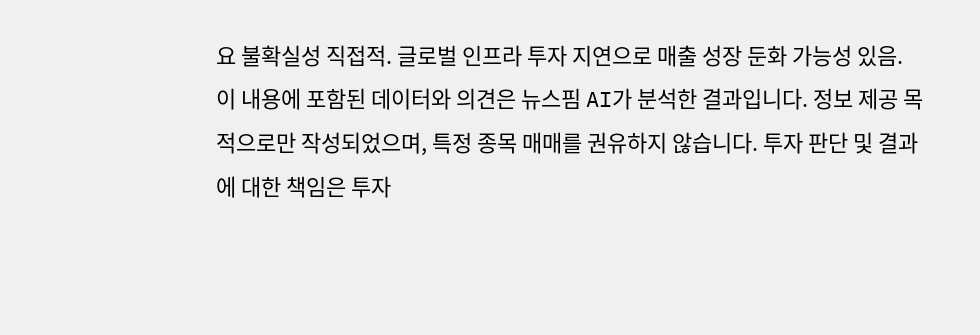요 불확실성 직접적. 글로벌 인프라 투자 지연으로 매출 성장 둔화 가능성 있음.
이 내용에 포함된 데이터와 의견은 뉴스핌 AI가 분석한 결과입니다. 정보 제공 목적으로만 작성되었으며, 특정 종목 매매를 권유하지 않습니다. 투자 판단 및 결과에 대한 책임은 투자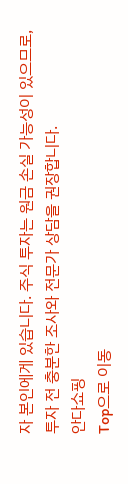자 본인에게 있습니다. 주식 투자는 원금 손실 가능성이 있으므로, 투자 전 충분한 조사와 전문가 상담을 권장합니다.
안다쇼핑
Top으로 이동